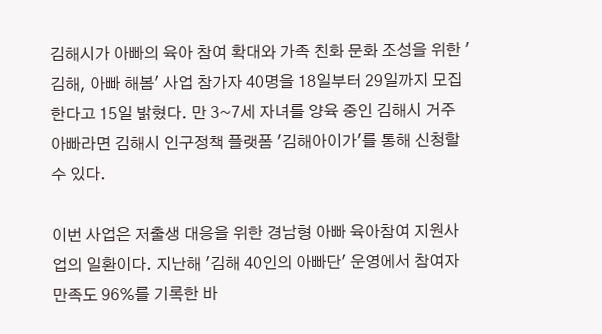김해시가 아빠의 육아 참여 확대와 가족 친화 문화 조성을 위한 '김해, 아빠 해봄' 사업 참가자 40명을 18일부터 29일까지 모집한다고 15일 밝혔다. 만 3~7세 자녀를 양육 중인 김해시 거주 아빠라면 김해시 인구정책 플랫폼 '김해아이가'를 통해 신청할 수 있다.

이번 사업은 저출생 대응을 위한 경남형 아빠 육아참여 지원사업의 일환이다. 지난해 '김해 40인의 아빠단' 운영에서 참여자 만족도 96%를 기록한 바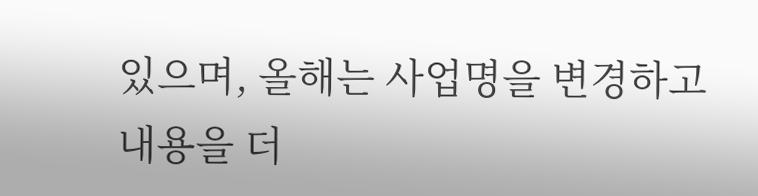있으며, 올해는 사업명을 변경하고 내용을 더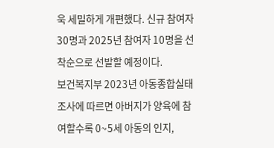욱 세밀하게 개편했다. 신규 참여자 30명과 2025년 참여자 10명을 선착순으로 선발할 예정이다.
보건복지부 2023년 아동종합실태조사에 따르면 아버지가 양육에 참여할수록 0~5세 아동의 인지,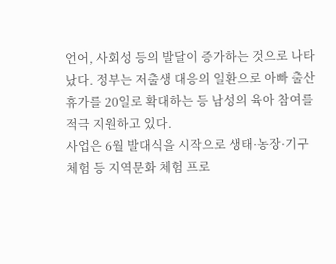언어, 사회성 등의 발달이 증가하는 것으로 나타났다. 정부는 저출생 대응의 일환으로 아빠 출산휴가를 20일로 확대하는 등 남성의 육아 참여를 적극 지원하고 있다.
사업은 6월 발대식을 시작으로 생태·농장·기구 체험 등 지역문화 체험 프로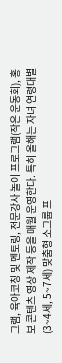그램, 육아코칭 및 멘토링, 전문강사 놀이 프로그램(작은 운동회), 홍보 콘텐츠 영상 제작 등을 매월 운영한다. 특히 올해는 자녀 연령대별(3~4세, 5~7세) 맞춤형 소그룹 프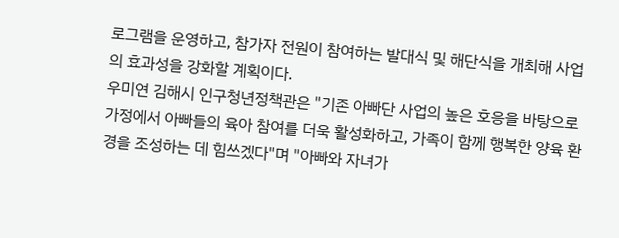로그램을 운영하고, 참가자 전원이 참여하는 발대식 및 해단식을 개최해 사업의 효과성을 강화할 계획이다.
우미연 김해시 인구청년정책관은 "기존 아빠단 사업의 높은 호응을 바탕으로 가정에서 아빠들의 육아 참여를 더욱 활성화하고, 가족이 함께 행복한 양육 환경을 조성하는 데 힘쓰겠다"며 "아빠와 자녀가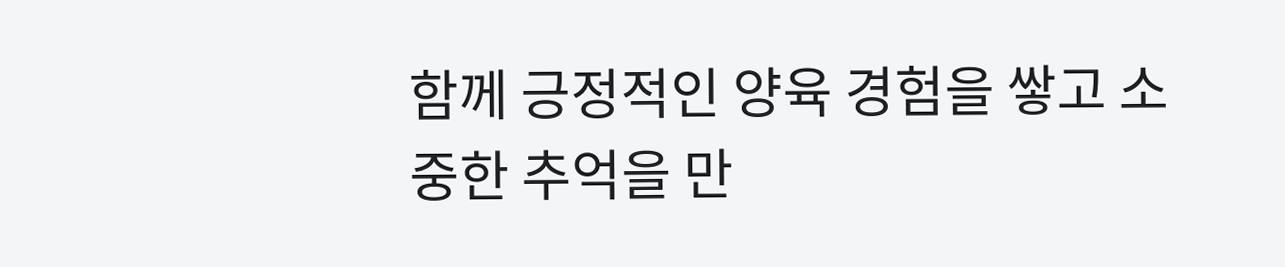함께 긍정적인 양육 경험을 쌓고 소중한 추억을 만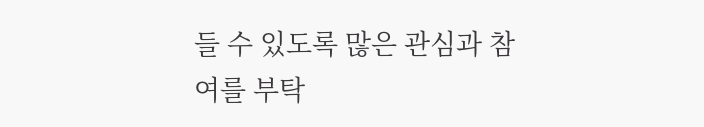들 수 있도록 많은 관심과 참여를 부탁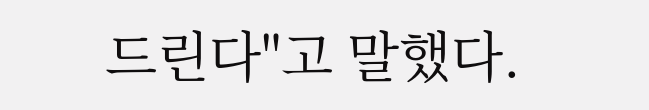드린다"고 말했다.